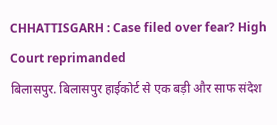CHHATTISGARH : Case filed over fear? High Court reprimanded
बिलासपुर. बिलासपुर हाईकोर्ट से एक बड़ी और साफ संदेश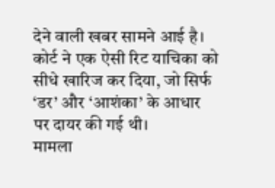देने वाली खबर सामने आई है। कोर्ट ने एक ऐसी रिट याचिका को सीधे खारिज कर दिया, जो सिर्फ ‘डर’ और ‘आशंका’ के आधार पर दायर की गई थी।
मामला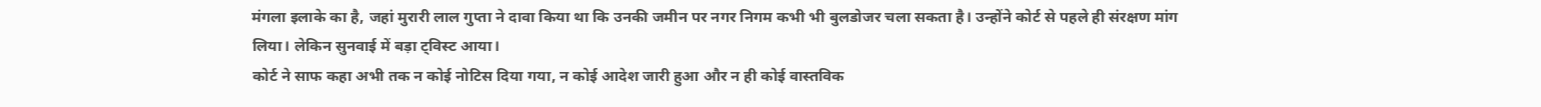मंगला इलाके का है, जहां मुरारी लाल गुप्ता ने दावा किया था कि उनकी जमीन पर नगर निगम कभी भी बुलडोजर चला सकता है। उन्होंने कोर्ट से पहले ही संरक्षण मांग लिया। लेकिन सुनवाई में बड़ा ट्विस्ट आया।
कोर्ट ने साफ कहा अभी तक न कोई नोटिस दिया गया, न कोई आदेश जारी हुआ और न ही कोई वास्तविक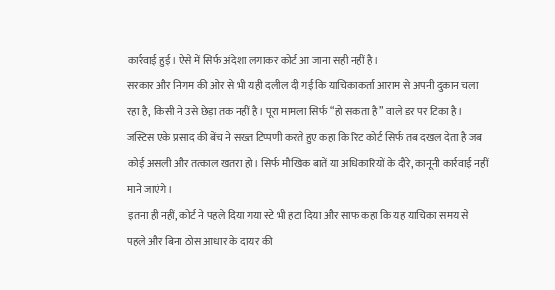कार्रवाई हुई। ऐसे में सिर्फ अंदेशा लगाकर कोर्ट आ जाना सही नहीं है।
सरकार और निगम की ओर से भी यही दलील दी गई कि याचिकाकर्ता आराम से अपनी दुकान चला रहा है, किसी ने उसे छेड़ा तक नहीं है। पूरा मामला सिर्फ “हो सकता है” वाले डर पर टिका है।
जस्टिस एके प्रसाद की बेंच ने सख्त टिप्पणी करते हुए कहा कि रिट कोर्ट सिर्फ तब दखल देता है जब कोई असली और तत्काल खतरा हो। सिर्फ मौखिक बातें या अधिकारियों के दौरे, कानूनी कार्रवाई नहीं माने जाएंगे।
इतना ही नहीं, कोर्ट ने पहले दिया गया स्टे भी हटा दिया और साफ कहा कि यह याचिका समय से पहले और बिना ठोस आधार के दायर की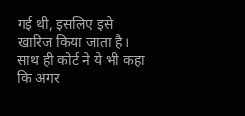गई थी, इसलिए इसे खारिज किया जाता है।
साथ ही कोर्ट ने ये भी कहा कि अगर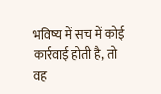भविष्य में सच में कोई कार्रवाई होती है, तो वह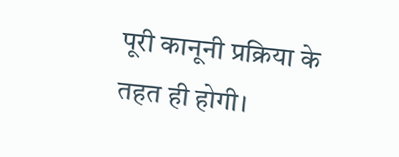पूरी कानूनी प्रक्रिया के तहत ही होगी।